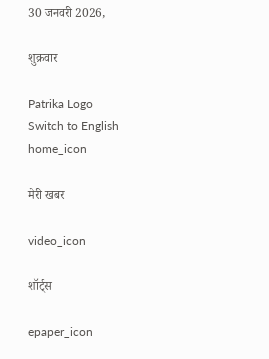30 जनवरी 2026,

शुक्रवार

Patrika Logo
Switch to English
home_icon

मेरी खबर

video_icon

शॉर्ट्स

epaper_icon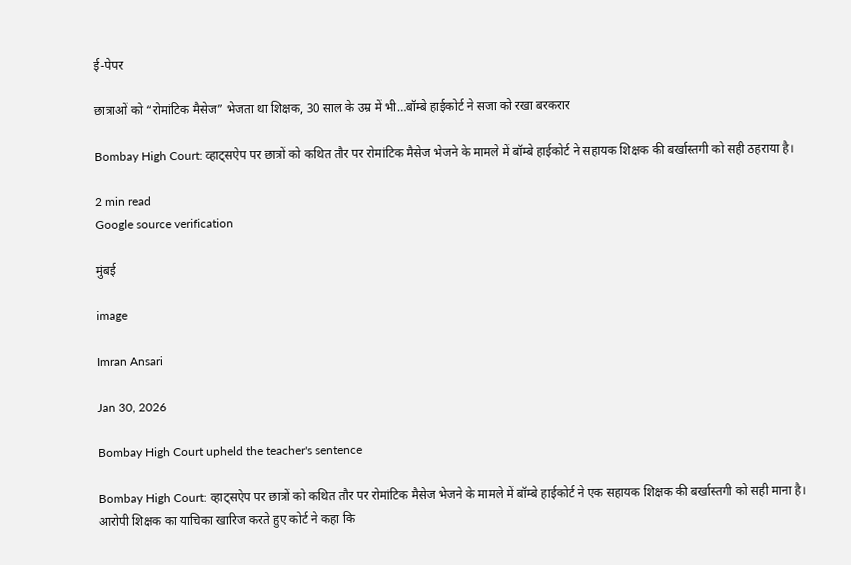ई-पेपर

छात्राओं को “रोमांटिक मैसेज” भेजता था शिक्षक, 30 साल के उम्र में भी…बॉम्बे हाईकोर्ट ने सजा को रखा बरकरार

Bombay High Court: व्हाट्सऐप पर छात्रों को कथित तौर पर रोमांटिक मैसेज भेजने के मामले में बॉम्बे हाईकोर्ट ने सहायक शिक्षक की बर्खास्तगी को सही ठहराया है।

2 min read
Google source verification

मुंबई

image

Imran Ansari

Jan 30, 2026

Bombay High Court upheld the teacher's sentence

Bombay High Court: व्हाट्सऐप पर छात्रों को कथित तौर पर रोमांटिक मैसेज भेजने के मामले में बॉम्बे हाईकोर्ट ने एक सहायक शिक्षक की बर्खास्तगी को सही माना है। आरोपी शिक्षक का याचिका खारिज करते हुए कोर्ट ने कहा कि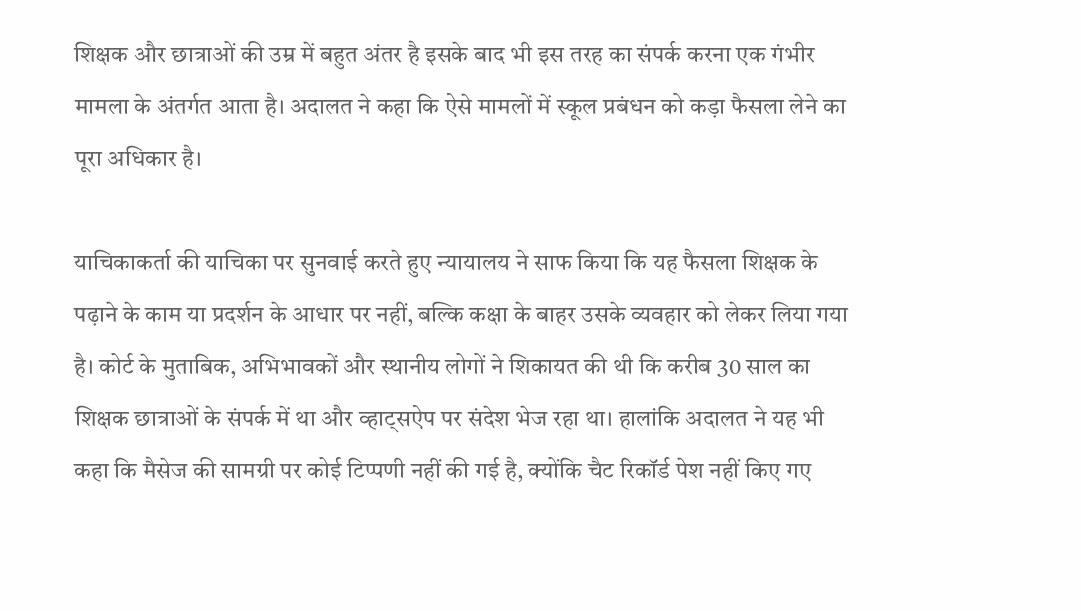शिक्षक और छात्राओं की उम्र में बहुत अंतर है इसके बाद भी इस तरह का संपर्क करना एक गंभीर मामला के अंतर्गत आता है। अदालत ने कहा कि ऐसे मामलों में स्कूल प्रबंधन को कड़ा फैसला लेने का पूरा अधिकार है।

याचिकाकर्ता की याचिका पर सुनवाई करते हुए न्यायालय ने साफ किया कि यह फैसला शिक्षक के पढ़ाने के काम या प्रदर्शन के आधार पर नहीं, बल्कि कक्षा के बाहर उसके व्यवहार को लेकर लिया गया है। कोर्ट के मुताबिक, अभिभावकों और स्थानीय लोगों ने शिकायत की थी कि करीब 30 साल का शिक्षक छात्राओं के संपर्क में था और व्हाट्सऐप पर संदेश भेज रहा था। हालांकि अदालत ने यह भी कहा कि मैसेज की सामग्री पर कोई टिप्पणी नहीं की गई है, क्योंकि चैट रिकॉर्ड पेश नहीं किए गए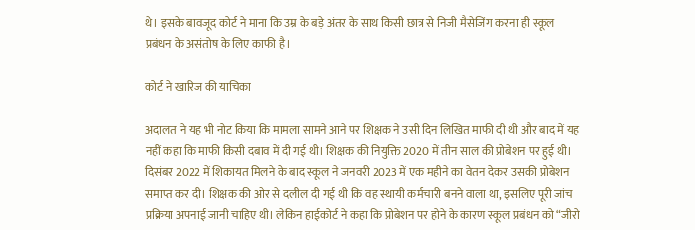थे। इसके बावजूद कोर्ट ने माना कि उम्र के बड़े अंतर के साथ किसी छात्र से निजी मैसेजिंग करना ही स्कूल प्रबंधन के असंतोष के लिए काफी है।

कोर्ट ने खारिज की याचिका

अदालत ने यह भी नोट किया कि मामला सामने आने पर शिक्षक ने उसी दिन लिखित माफी दी थी और बाद में यह नहीं कहा कि माफी किसी दबाव में दी गई थी। शिक्षक की नियुक्ति 2020 में तीन साल की प्रोबेशन पर हुई थी। दिसंबर 2022 में शिकायत मिलने के बाद स्कूल ने जनवरी 2023 में एक महीने का वेतन देकर उसकी प्रोबेशन समाप्त कर दी। शिक्षक की ओर से दलील दी गई थी कि वह स्थायी कर्मचारी बनने वाला था, इसलिए पूरी जांच प्रक्रिया अपनाई जानी चाहिए थी। लेकिन हाईकोर्ट ने कहा कि प्रोबेशन पर होने के कारण स्कूल प्रबंधन को “जीरो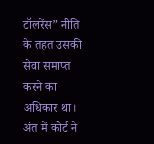टॉलरेंस” नीति के तहत उसकी सेवा समाप्त करने का अधिकार था। अंत में कोर्ट ने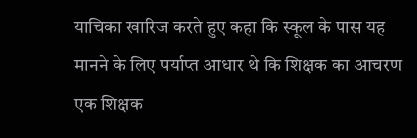याचिका खारिज करते हुए कहा कि स्कूल के पास यह मानने के लिए पर्याप्त आधार थे कि शिक्षक का आचरण एक शिक्षक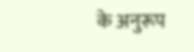के अनुरूप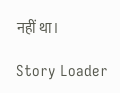नहीं था।

Story Loader